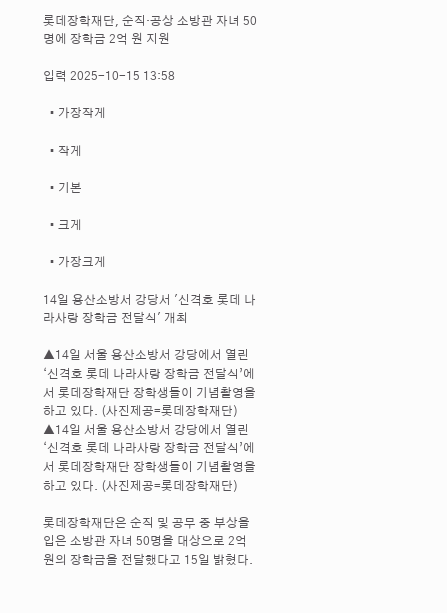롯데장학재단, 순직·공상 소방관 자녀 50명에 장학금 2억 원 지원

입력 2025-10-15 13:58

  • 가장작게

  • 작게

  • 기본

  • 크게

  • 가장크게

14일 용산소방서 강당서 '신격호 롯데 나라사랑 장학금 전달식' 개최

▲14일 서울 용산소방서 강당에서 열린 ‘신격호 롯데 나라사랑 장학금 전달식’에서 롯데장학재단 장학생들이 기념촬영을 하고 있다. (사진제공=롯데장학재단)
▲14일 서울 용산소방서 강당에서 열린 ‘신격호 롯데 나라사랑 장학금 전달식’에서 롯데장학재단 장학생들이 기념촬영을 하고 있다. (사진제공=롯데장학재단)

롯데장학재단은 순직 및 공무 중 부상을 입은 소방관 자녀 50명을 대상으로 2억 원의 장학금을 전달했다고 15일 밝혔다.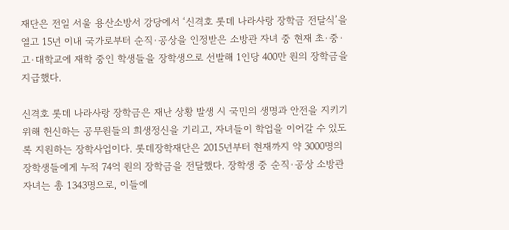재단은 전일 서울 용산소방서 강당에서 ‘신격호 롯데 나라사랑 장학금 전달식’을 열고 15년 이내 국가로부터 순직·공상을 인정받은 소방관 자녀 중 현재 초·중·고·대학교에 재학 중인 학생들을 장학생으로 선발해 1인당 400만 원의 장학금을 지급했다.

신격호 롯데 나라사랑 장학금은 재난 상황 발생 시 국민의 생명과 안전을 지키기 위해 헌신하는 공무원들의 희생정신을 기리고, 자녀들이 학업을 이어갈 수 있도록 지원하는 장학사업이다. 롯데장학재단은 2015년부터 현재까지 약 3000명의 장학생들에게 누적 74억 원의 장학금을 전달했다. 장학생 중 순직·공상 소방관 자녀는 총 1343명으로, 이들에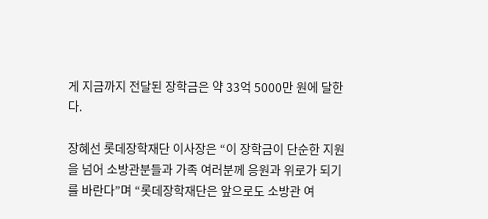게 지금까지 전달된 장학금은 약 33억 5000만 원에 달한다.

장혜선 롯데장학재단 이사장은 “이 장학금이 단순한 지원을 넘어 소방관분들과 가족 여러분께 응원과 위로가 되기를 바란다”며 “롯데장학재단은 앞으로도 소방관 여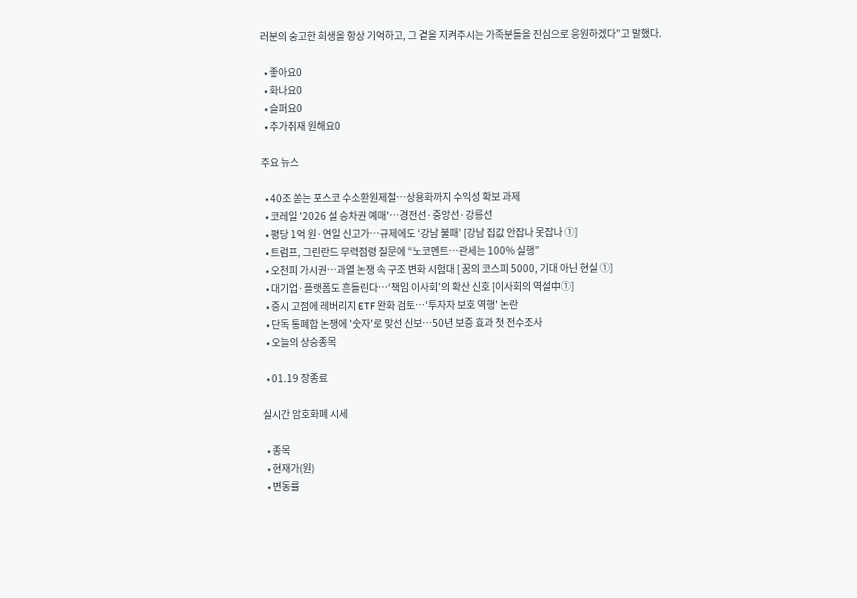러분의 숭고한 희생을 항상 기억하고, 그 곁을 지켜주시는 가족분들을 진심으로 응원하겠다”고 말했다.

  • 좋아요0
  • 화나요0
  • 슬퍼요0
  • 추가취재 원해요0

주요 뉴스

  • 40조 쏟는 포스코 수소환원제철⋯상용화까지 수익성 확보 과제
  • 코레일 '2026 설 승차권 예매'…경전선·중앙선·강릉선
  • 평당 1억 원·연일 신고가…규제에도 ‘강남 불패’ [강남 집값 안잡나 못잡나 ①]
  • 트럼프, 그린란드 무력점령 질문에 “노코멘트…관세는 100% 실행”
  • 오천피 가시권…과열 논쟁 속 구조 변화 시험대 [ 꿈의 코스피 5000, 기대 아닌 현실 ①]
  • 대기업·플랫폼도 흔들린다…‘책임 이사회’의 확산 신호 [이사회의 역설中①]
  • 증시 고점에 레버리지 ETF 완화 검토…'투자자 보호 역행' 논란
  • 단독 통폐합 논쟁에 '숫자'로 맞선 신보⋯50년 보증 효과 첫 전수조사
  • 오늘의 상승종목

  • 01.19 장종료

실시간 암호화폐 시세

  • 종목
  • 현재가(원)
  • 변동률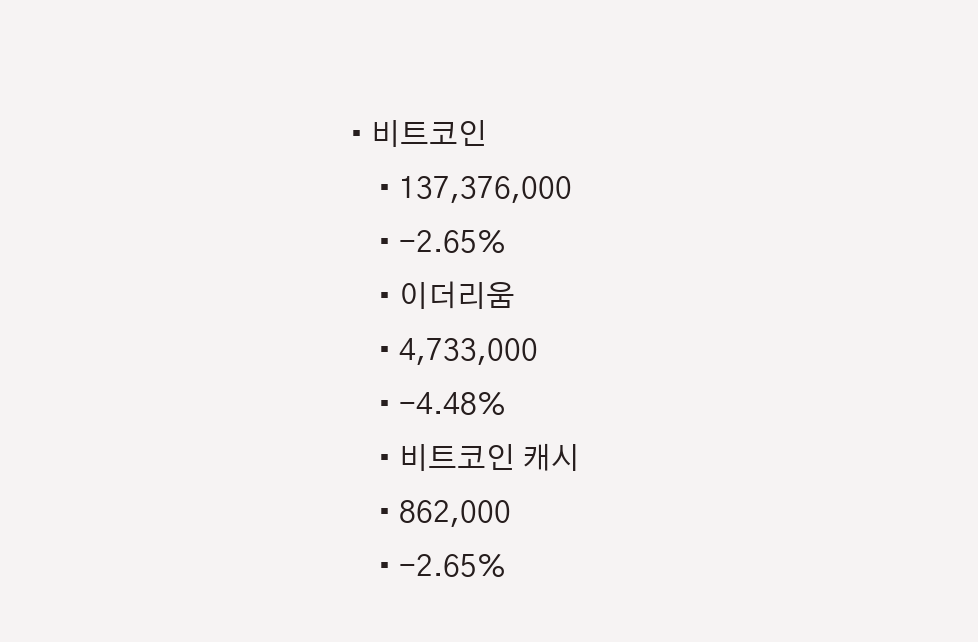• 비트코인
    • 137,376,000
    • -2.65%
    • 이더리움
    • 4,733,000
    • -4.48%
    • 비트코인 캐시
    • 862,000
    • -2.65%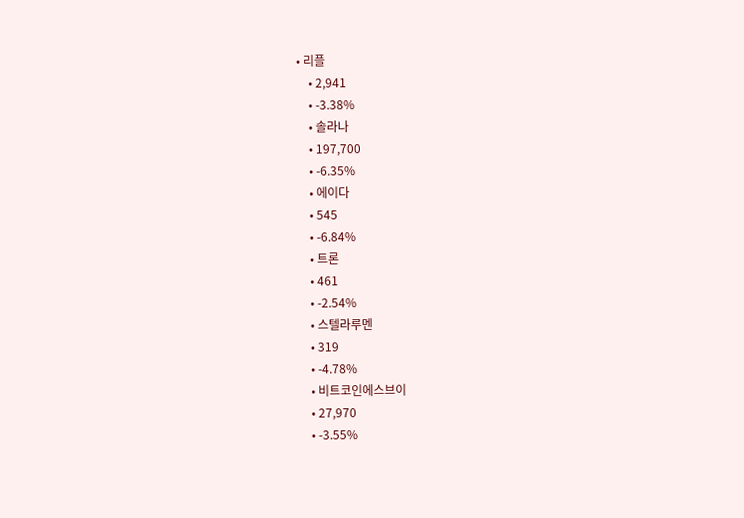• 리플
    • 2,941
    • -3.38%
    • 솔라나
    • 197,700
    • -6.35%
    • 에이다
    • 545
    • -6.84%
    • 트론
    • 461
    • -2.54%
    • 스텔라루멘
    • 319
    • -4.78%
    • 비트코인에스브이
    • 27,970
    • -3.55%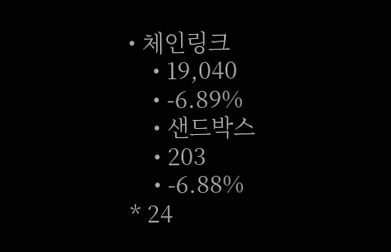• 체인링크
    • 19,040
    • -6.89%
    • 샌드박스
    • 203
    • -6.88%
* 24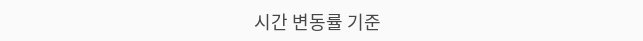시간 변동률 기준